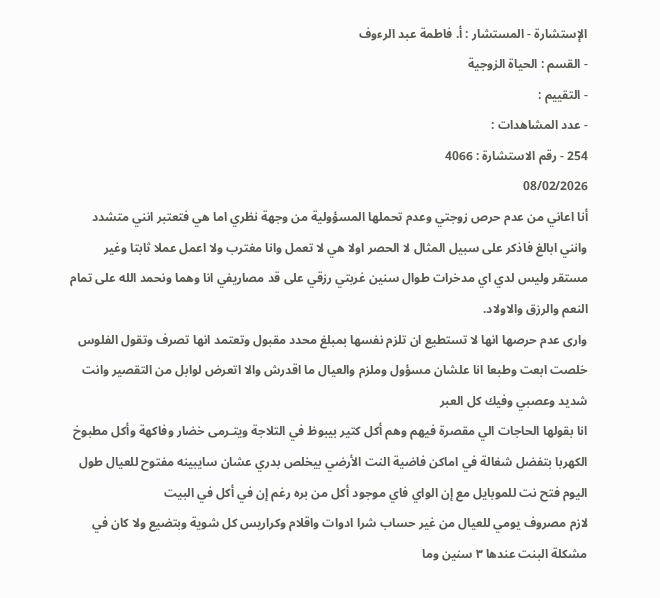الإستشارة - المستشار : أ. فاطمة عبد الرءوف
- القسم : الحياة الزوجية
- التقييم :
- عدد المشاهدات :
254 - رقم الاستشارة : 4066
08/02/2026
أنا اعاني من عدم حرص زوجتي وعدم تحملها المسؤولية من وجهة نظري اما هي فتعتبر انني متشدد وانني ابالغ فاذكر على سبيل المثال لا الحصر اولا هي لا تعمل وانا مغترب ولا اعمل عملا ثابتا وغير مستقر وليس لدي اي مدخرات طوال سنين غربتي رزقي على قد مصاريفي انا وهما ونحمد الله على تمام النعم والرزق والاولاد.
وارى عدم حرصها انها لا تستطيع ان تلزم نفسها بمبلغ محدد مقبول وتعتمد انها تصرف وتقول الفلوس خلصت ابعت وطبعا انا علشان مسؤول وملزم والعيال ما اقدرش والا اتعرض لوابل من التقصير وانت شديد وعصبي وفيك كل العبر
انا بقولها الحاجات الي مقصرة فيهم وهم أكل كتير بيبوظ في التلاجة ويتـرمى خضار وفاكهة وأكل مطبوخ الكهربا بتفضل شغالة في اماكن فاضية النت الأرضي بيخلص بدري عشان سايبينه مفتوح للعيال طول اليوم فتح نت للموبايل مع إن الواي فاي موجود أكل من بره رغم إن في أكل في البيت
لازم مصروف يومي للعيال من غير حساب شرا ادوات واقلام وكراريس كل شوية وبتضيع ولا كان في مشكلة البنت عندها ٣ سنين وما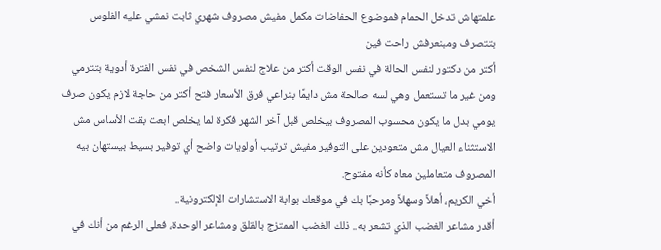علمتهاش تدخل الحمام فموضوع الحفاضات مكمل مفيش مصروف شهري ثابت نمشي عليه الفلوس بتتصرف ومبنعرفش راحت فين
أكتر من دكتور لنفس الحالة في نفس الوقت أكتر من علاج لنفس الشخص في نفس الفترة أدوية بتترمي ومن غير ما تستعمل وهي لسه صالحة مش دايمًا بنراعي فرق الأسعار فتح أكتر من حاجة لازم يكون صرف يومي بدل ما يكون محسوب المصروف بيخلص قبل آخر الشهر فكرة لما يخلص ابعت بقت الأساس مش الاستثناء العيال مش متعودين على التوفير مفيش ترتيب أولويات واضح أي توفير بسيط بيستهان بيه المصروف متعاملين معاه كأنه مفتوح.
أخي الكريم، أهلاً وسهلاً ومرحبًا بك في موقعك بوابة الاستشارات الإلكترونية..
أقدر مشاعر الغضب الذي تشعر به.. ذلك الغضب الممتزج بالقلق ومشاعر الوحدة، فعلى الرغم من أنك في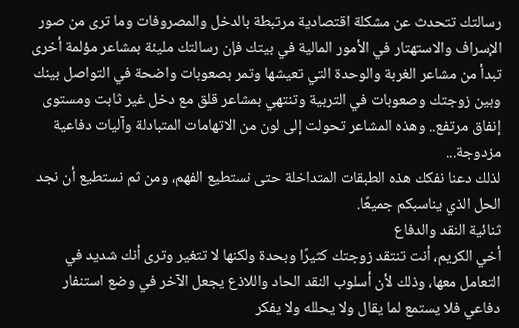رسالتك تتحدث عن مشكلة اقتصادية مرتبطة بالدخل والمصروفات وما ترى من صور الإسراف والاستهتار في الأمور المالية في بيتك فإن رسالتك مليئة بمشاعر مؤلمة أخرى تبدأ من مشاعر الغربة والوحدة التي تعيشها وتمر بصعوبات واضحة في التواصل بينك وبين زوجتك وصعوبات في التربية وتنتهي بمشاعر قلق مع دخل غير ثابت ومستوى إنفاق مرتفع.. وهذه المشاعر تحولت إلى لون من الاتهامات المتبادلة وآليات دفاعية مزدوجة...
لذلك دعنا نفكك هذه الطبقات المتداخلة حتى نستطيع الفهم، ومن ثم نستطيع أن نجد الحل الذي يناسبكم جميعًا.
ثنائية النقد والدفاع
أخي الكريم، أنت تنتقد زوجتك كثيرًا وبحدة ولكنها لا تتغير وترى أنك شديد في التعامل معها، وذلك لأن أسلوب النقد الحاد واللاذع يجعل الآخر في وضع استنفار دفاعي فلا يستمع لما يقال ولا يحلله ولا يفكر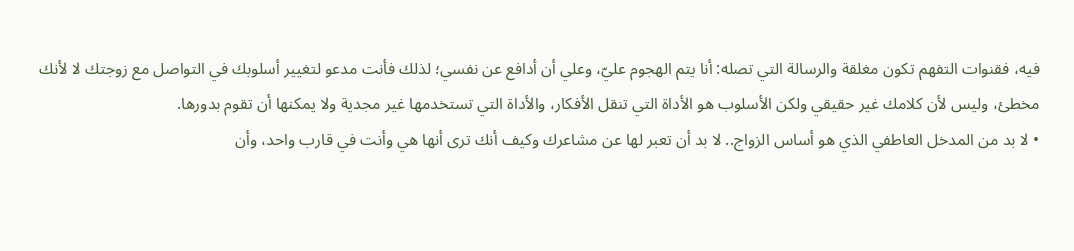فيه، فقنوات التفهم تكون مغلقة والرسالة التي تصله: أنا يتم الهجوم عليّ، وعلي أن أدافع عن نفسي؛ لذلك فأنت مدعو لتغيير أسلوبك في التواصل مع زوجتك لا لأنك مخطئ، وليس لأن كلامك غير حقيقي ولكن الأسلوب هو الأداة التي تنقل الأفكار، والأداة التي تستخدمها غير مجدية ولا يمكنها أن تقوم بدورها.
• لا بد من المدخل العاطفي الذي هو أساس الزواج.. لا بد أن تعبر لها عن مشاعرك وكيف أنك ترى أنها هي وأنت في قارب واحد، وأن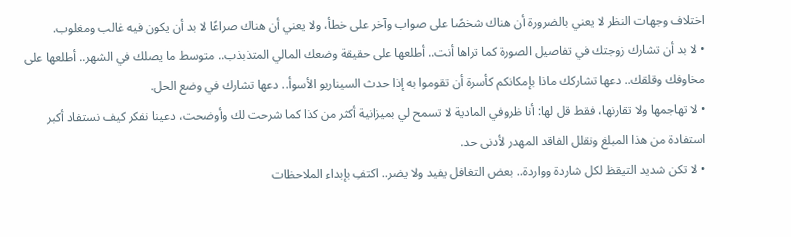اختلاف وجهات النظر لا يعني بالضرورة أن هناك شخصًا على صواب وآخر على خطأ، ولا يعني أن هناك صراعًا لا بد أن يكون فيه غالب ومغلوب.
• لا بد أن تشارك زوجتك في تفاصيل الصورة كما تراها أنت.. أطلعها على حقيقة وضعك المالي المتذبذب.. متوسط ما يصلك في الشهر.. أطلعها على مخاوفك وقلقك.. دعها تشاركك ماذا بإمكانكم كأسرة أن تقوموا به إذا حدث السيناريو الأسوأ.. دعها تشارك في وضع الحل.
• لا تهاجمها ولا تقارنها، فقط قل لها: أنا ظروفي المادية لا تسمح لي بميزانية أكثر من كذا كما شرحت لك وأوضحت، دعينا نفكر كيف نستفاد أكبر استفادة من هذا المبلغ ونقلل الفاقد المهدر لأدنى حد.
• لا تكن شديد التيقظ لكل شاردة وواردة.. بعض التغافل يفيد ولا يضر.. اكتفِ بإبداء الملاحظات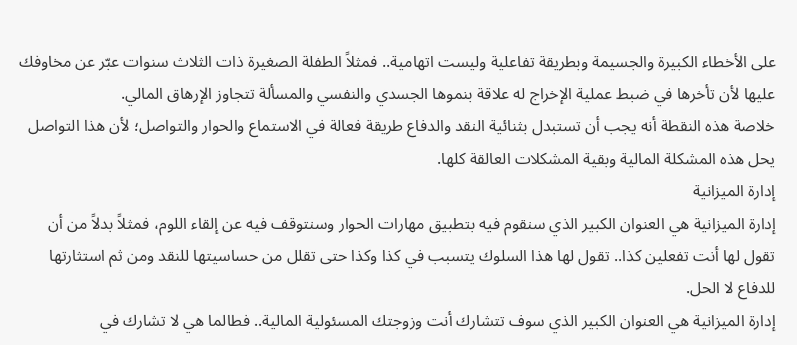على الأخطاء الكبيرة والجسيمة وبطريقة تفاعلية وليست اتهامية.. فمثلاً الطفلة الصغيرة ذات الثلاث سنوات عبّر عن مخاوفك عليها لأن تأخرها في ضبط عملية الإخراج له علاقة بنموها الجسدي والنفسي والمسألة تتجاوز الإرهاق المالي.
خلاصة هذه النقطة أنه يجب أن تستبدل بثنائية النقد والدفاع طريقة فعالة في الاستماع والحوار والتواصل؛ لأن هذا التواصل يحل هذه المشكلة المالية وبقية المشكلات العالقة كلها.
إدارة الميزانية
إدارة الميزانية هي العنوان الكبير الذي سنقوم فيه بتطبيق مهارات الحوار وسنتوقف فيه عن إلقاء اللوم، فمثلاً بدلاً من أن تقول لها أنت تفعلين كذا.. تقول لها هذا السلوك يتسبب في كذا وكذا حتى تقلل من حساسيتها للنقد ومن ثم استثارتها للدفاع لا الحل.
إدارة الميزانية هي العنوان الكبير الذي سوف تتشارك أنت وزوجتك المسئولية المالية.. فطالما هي لا تشارك في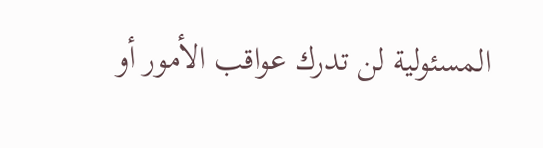المسئولية لن تدرك عواقب الأمور أو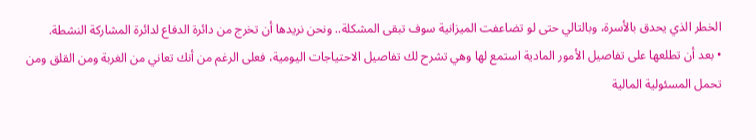الخطر الذي يحدق بالأسرة، وبالتالي حتى لو تضاعفت الميزانية سوف تبقى المشكلة.. ونحن نريدها أن تخرج من دائرة الدفاع لدائرة المشاركة النشطة.
• بعد أن تطلعها على تفاصيل الأمور المادية استمع لها وهي تشرح لك تفاصيل الاحتياجات اليومية، فعلى الرغم من أنك تعاني من الغربة ومن القلق ومن تحمل المسئولية المالية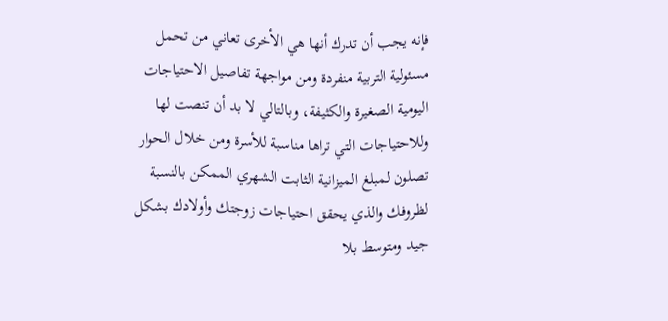فإنه يجب أن تدرك أنها هي الأخرى تعاني من تحمل مسئولية التربية منفردة ومن مواجهة تفاصيل الاحتياجات اليومية الصغيرة والكثيفة، وبالتالي لا بد أن تنصت لها وللاحتياجات التي تراها مناسبة للأسرة ومن خلال الحوار تصلون لمبلغ الميزانية الثابت الشهري الممكن بالنسبة لظروفك والذي يحقق احتياجات زوجتك وأولادك بشكل جيد ومتوسط بلا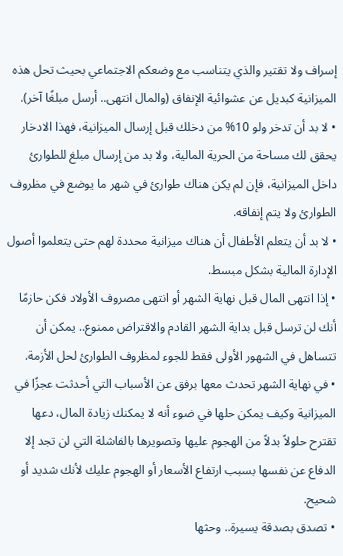إسراف ولا تقتير والذي يتناسب مع وضعكم الاجتماعي بحيث تحل هذه الميزانية كبديل عن عشوائية الإنفاق (والمال انتهى.. أرسل مبلغًا آخر).
• لا بد أن تدخر ولو 10% من دخلك قبل إرسال الميزانية، فهذا الادخار يحقق لك مساحة من الحرية المالية، ولا بد من إرسال مبلغ للطوارئ داخل الميزانية، فإن لم يكن هناك طوارئ في شهر ما يوضع في مظروف الطوارئ ولا يتم إنفاقه.
• لا بد أن يتعلم الأطفال أن هناك ميزانية محددة لهم حتى يتعلموا أصول الإدارة المالية بشكل مبسط.
• إذا انتهى المال قبل نهاية الشهر أو انتهى مصروف الأولاد فكن حازمًا أنك لن ترسل قبل بداية الشهر القادم والاقتراض ممنوع.. يمكن أن تتساهل في الشهور الأولى فقط للجوء لمظروف الطوارئ لحل الأزمة.
• في نهاية الشهر تحدث معها برفق عن الأسباب التي أحدثت عجزًا في الميزانية وكيف يمكن حلها في ضوء أنه لا يمكنك زيادة المال، دعها تقترح حلولاً بدلاً من الهجوم عليها وتصويرها بالفاشلة التي لن تجد إلا الدفاع عن نفسها بسبب ارتفاع الأسعار أو الهجوم عليك لأنك شديد أو شحيح.
• تصدق بصدقة يسيرة.. وحثها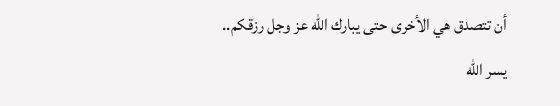أن تتصدق هي الأخرى حتى يبارك الله عز وجل رزقكم.. يسر الله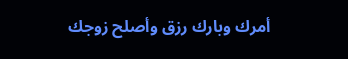أمرك وبارك رزق وأصلح زوجك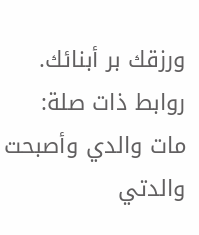ورزقك بر أبنائك.
روابط ذات صلة:
مات والدي وأصبحت والدتي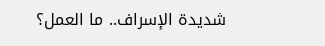شديدة الإسراف.. ما العمل؟